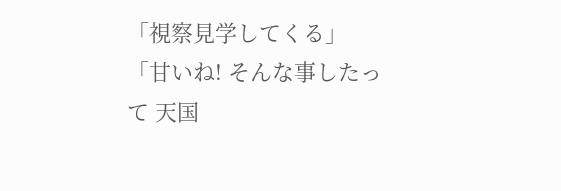「視察見学してくる」 「甘いね! そんな事したって 天国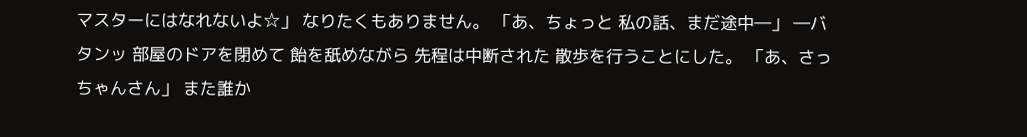マスターにはなれないよ☆」 なりたくもありません。 「あ、ちょっと 私の話、まだ途中―」 ―バタンッ 部屋のドアを閉めて 飴を舐めながら 先程は中断された 散歩を行うことにした。 「あ、さっちゃんさん」 また誰か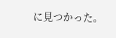に見つかった。